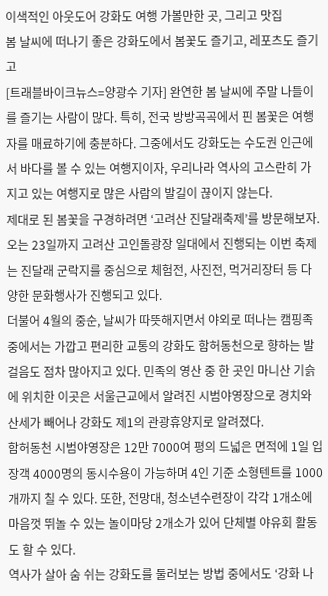이색적인 아웃도어 강화도 여행 가볼만한 곳, 그리고 맛집
봄 날씨에 떠나기 좋은 강화도에서 봄꽃도 즐기고, 레포츠도 즐기고
[트래블바이크뉴스=양광수 기자] 완연한 봄 날씨에 주말 나들이를 즐기는 사람이 많다. 특히, 전국 방방곡곡에서 핀 봄꽃은 여행자를 매료하기에 충분하다. 그중에서도 강화도는 수도권 인근에서 바다를 볼 수 있는 여행지이자, 우리나라 역사의 고스란히 가지고 있는 여행지로 많은 사람의 발길이 끊이지 않는다.
제대로 된 봄꽃을 구경하려면 ‘고려산 진달래축제’를 방문해보자. 오는 23일까지 고려산 고인돌광장 일대에서 진행되는 이번 축제는 진달래 군락지를 중심으로 체험전, 사진전, 먹거리장터 등 다양한 문화행사가 진행되고 있다.
더불어 4월의 중순, 날씨가 따뜻해지면서 야외로 떠나는 캠핑족 중에서는 가깝고 편리한 교통의 강화도 함허동천으로 향하는 발걸음도 점차 많아지고 있다. 민족의 영산 중 한 곳인 마니산 기슭에 위치한 이곳은 서울근교에서 알려진 시범야영장으로 경치와 산세가 빼어나 강화도 제1의 관광휴양지로 알려졌다.
함허동천 시범야영장은 12만 7000여 평의 드넓은 면적에 1일 입장객 4000명의 동시수용이 가능하며 4인 기준 소형텐트를 1000개까지 칠 수 있다. 또한, 전망대, 청소년수련장이 각각 1개소에 마음껏 뛰놀 수 있는 놀이마당 2개소가 있어 단체별 야유회 활동도 할 수 있다.
역사가 살아 숨 쉬는 강화도를 둘러보는 방법 중에서도 ‘강화 나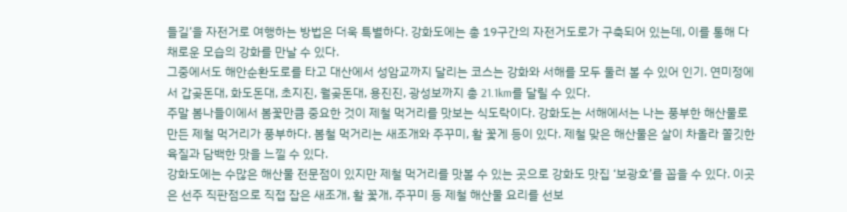들길’을 자전거로 여행하는 방법은 더욱 특별하다. 강화도에는 총 19구간의 자전거도로가 구축되어 있는데, 이를 통해 다채로운 모습의 강화를 만날 수 있다.
그중에서도 해안순환도로를 타고 대산에서 성암교까지 달리는 코스는 강화와 서해를 모두 둘러 볼 수 있어 인기. 연미정에서 갑곶돈대, 화도돈대, 초지진, 월곶돈대, 용진진, 광성보까지 총 21.1km를 달릴 수 있다.
주말 봄나들이에서 봄꽃만큼 중요한 것이 제철 먹거리를 맛보는 식도락이다. 강화도는 서해에서는 나는 풍부한 해산물로 만든 제철 먹거리가 풍부하다. 봄철 먹거리는 새조개와 주꾸미, 활 꽃게 등이 있다. 제철 맞은 해산물은 살이 차올라 쫄깃한 육질과 담백한 맛을 느낄 수 있다.
강화도에는 수많은 해산물 전문점이 있지만 제철 먹거리를 맛볼 수 있는 곳으로 강화도 맛집 ‘보광호’를 꼽을 수 있다. 이곳은 선주 직판점으로 직접 잡은 새조개, 활 꽃개, 주꾸미 등 제철 해산물 요리를 선보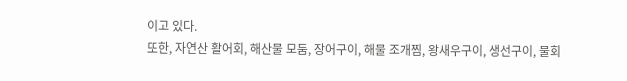이고 있다.
또한, 자연산 활어회, 해산물 모둠, 장어구이, 해물 조개찜, 왕새우구이, 생선구이, 물회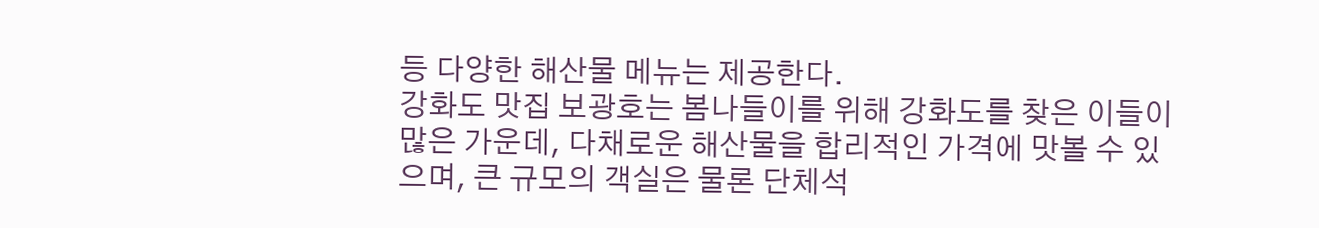등 다양한 해산물 메뉴는 제공한다.
강화도 맛집 보광호는 봄나들이를 위해 강화도를 찾은 이들이 많은 가운데, 다채로운 해산물을 합리적인 가격에 맛볼 수 있으며, 큰 규모의 객실은 물론 단체석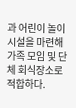과 어린이 놀이시설을 마련해 가족 모임 및 단체 회식장소로 적합하다.